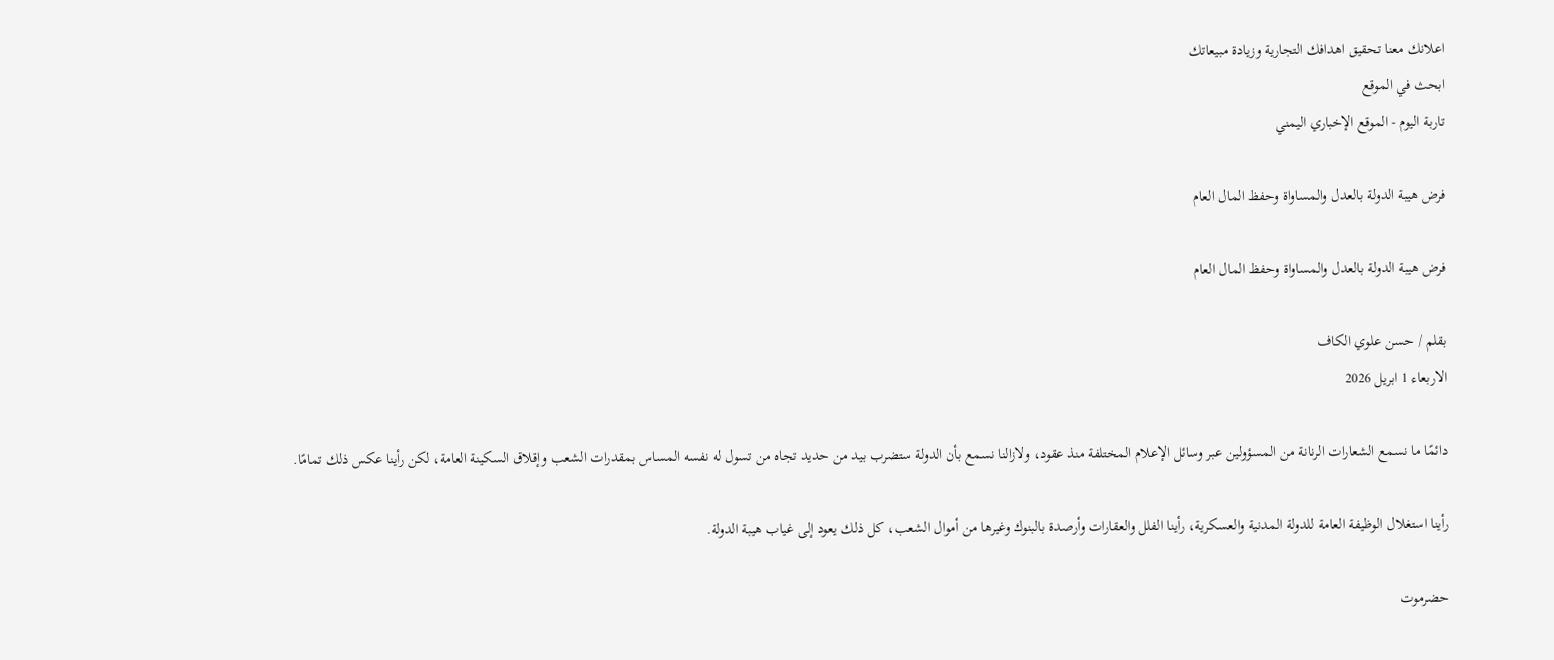اعلانك معنا تحقيق اهدافك التجارية وزيادة مبيعاتك
ابحث في الموقع
تاربة اليوم - الموقع الإخباري اليمني

فرض هيبة الدولة بالعدل والمساواة وحفظ المال العام

فرض هيبة الدولة بالعدل والمساواة وحفظ المال العام

بقلم / حسن علوي الكاف
الاربعاء 1 ابريل 2026

دائمًا ما نسمع الشعارات الرنانة من المسؤولين عبر وسائل الإعلام المختلفة منذ عقود، ولازالنا نسمع بأن الدولة ستضرب بيد من حديد تجاه من تسول له نفسه المساس بمقدرات الشعب وإقلاق السكينة العامة، لكن رأينا عكس ذلك تمامًا.

رأينا استغلال الوظيفة العامة للدولة المدنية والعسكرية، رأينا الفلل والعقارات وأرصدة بالبنوك وغيرها من أموال الشعب، كل ذلك يعود إلى غياب هيبة الدولة.

حضرموت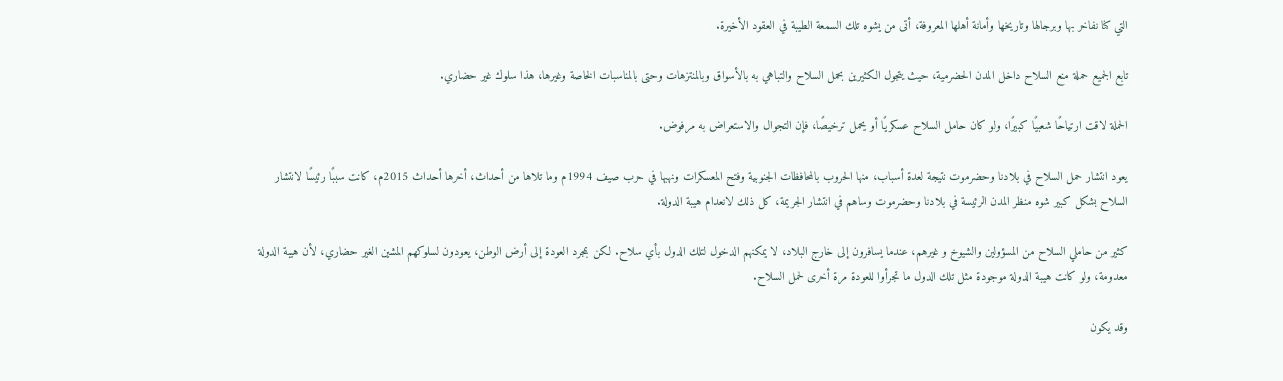التي كنا نفاخر بها وبرجالها وتاريخها وأمانة أهلها المعروفة، أتى من يشوه تلك السمعة الطيبة في العقود الأخيرة.

تابع الجميع حملة منع السلاح داخل المدن الحضرمية، حيث يتجول الكثيرين بحمل السلاح والتباهي به بالأسواق وبالمنتزهات وحتى بالمناسبات الخاصة وغيرها، هذا سلوك غير حضاري.

الحملة لاقت ارتياحًا شعبيًا كبيرًا، ولو كان حامل السلاح عسكريًا أو يحمل ترخيصًا، فإن التجوال والاستعراض به مرفوض.

يعود انتشار حمل السلاح في بلادنا وحضرموت نتيجة لعدة أسباب، منها الحروب بالمحافظات الجنوبية وفتح المعسكرات ونهبها في حرب صيف 1994م وما تلاها من أحداث، أخرها أحداث 2015م، كانت سببًا رئيسًا لانتشار السلاح بشكل كبير شوه منظر المدن الرئيسة في بلادنا وحضرموت وساهم في انتشار الجريمة، كل ذلك لانعدام هيبة الدولة.

كثير من حاملي السلاح من المسؤولين والشيوخ و غيرهم، عندما يسافرون إلى خارج البلاد، لا يمكنهم الدخول لتلك الدول بأي سلاح. لكن بمجرد العودة إلى أرض الوطن، يعودون لسلوكهم المشين الغير حضاري، لأن هيبة الدولة معدومة، ولو كانت هيبة الدولة موجودة مثل تلك الدول ما تجرأوا للعودة مرة أخرى لحمل السلاح.

وقد يكون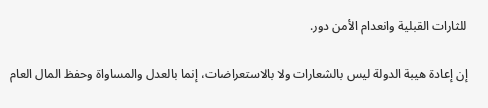للثارات القبلية وانعدام الأمن دور.

إن إعادة هيبة الدولة ليس بالشعارات ولا بالاستعراضات، إنما بالعدل والمساواة وحفظ المال العام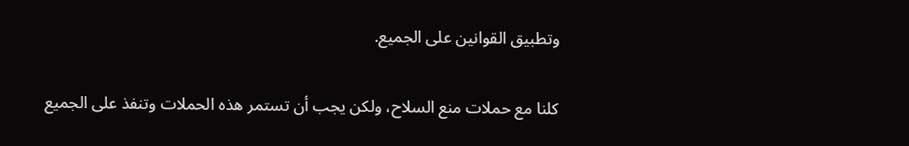وتطبيق القوانين على الجميع.

كلنا مع حملات منع السلاح، ولكن يجب أن تستمر هذه الحملات وتنفذ على الجميع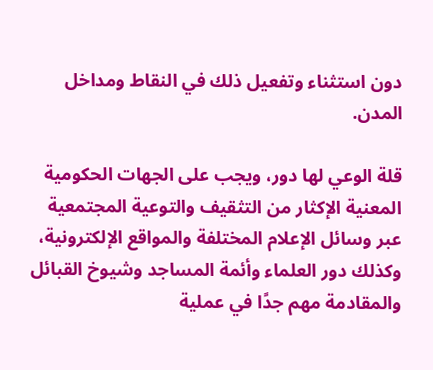دون استثناء وتفعيل ذلك في النقاط ومداخل المدن.

قلة الوعي لها دور، ويجب على الجهات الحكومية المعنية الإكثار من التثقيف والتوعية المجتمعية عبر وسائل الإعلام المختلفة والمواقع الإلكترونية، وكذلك دور العلماء وأئمة المساجد وشيوخ القبائل والمقادمة مهم جدًا في عملية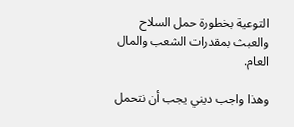التوعية بخطورة حمل السلاح والعبث بمقدرات الشعب والمال العام.

وهذا واجب ديني يجب أن نتحمل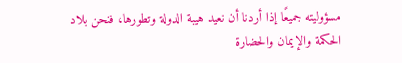مسؤوليته جميعًا إذا أردنا أن نعيد هيبة الدولة وتطورها، فنحن بلاد الحكمة والإيمان والحضارة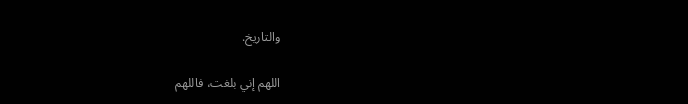والتاريخ.

اللهم إني بلغت، فاللهم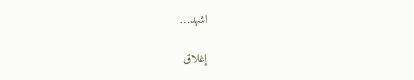اشهد…

إغلاق